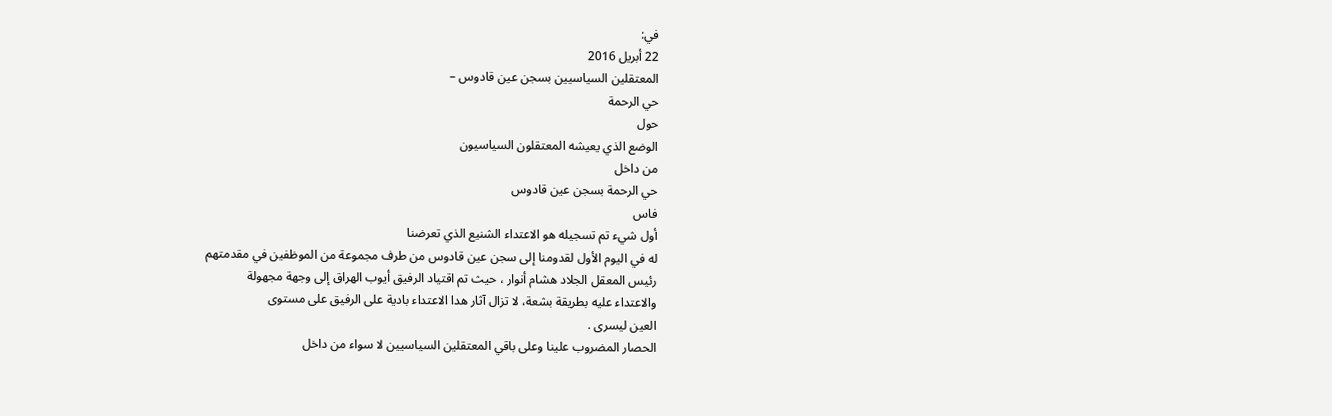في:
22 أبريل 2016
المعتقلين السياسيين بسجن عين قادوس –
حي الرحمة
حول
الوضع الذي يعيشه المعتقلون السياسيون
من داخل
حي الرحمة بسجن عين قادوس
فاس
أول شيء تم تسجيله هو الاعتداء الشنيع الذي تعرضنا
له في اليوم الأول لقدومنا إلى سجن عين قادوس من طرف مجموعة من الموظفين في مقدمتهم
رئيس المعقل الجلاد هشام أنوار ، حيث تم اقتياد الرفيق أيوب الهراق إلى وجهة مجهولة
والاعتداء عليه بطريقة بشعة، لا تزال آثار هدا الاعتداء بادية على الرفيق على مستوى
العين ليسرى .
الحصار المضروب علينا وعلى باقي المعتقلين السياسيين لا سواء من داخل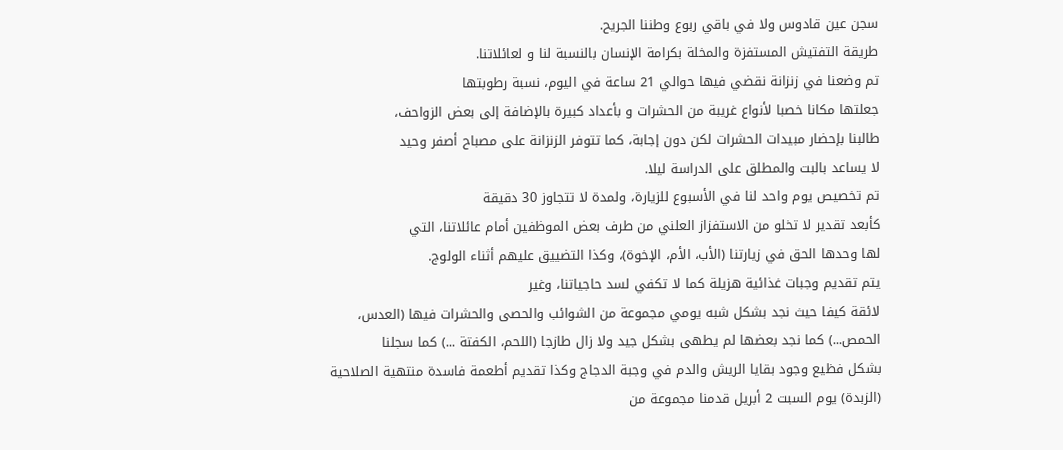سجن عين قادوس ولا في باقي ربوع وطننا الجريح.
طريقة التفتيش المستفزة والمخلة بكرامة الإنسان بالنسبة لنا و لعائلاتنا.
تم وضعنا في زنزانة نقضي فيها حوالي 21 ساعة في اليوم، نسبة رطوبتها
جعلتها مكانا خصبا لأنواع غريبة من الحشرات و بأعداد كبيرة بالإضافة إلى بعض الزواحف،
طالبنا بإحضار مبيدات الحشرات لكن دون إجابة، كما تتوفر الزنزانة على مصباح أصفر وحيد
لا يساعد بالبت والمطلق على الدراسة ليلا.
تم تخصيص يوم واحد لنا في الأسبوع للزيارة، ولمدة لا تتجاوز 30 دقيقة
كأبعد تقدير لا تخلو من الاستفزاز العلني من طرف بعض الموظفين أمام عائلاتنا، التي
لها وحدها الحق في زيارتنا (الأب، الأم، الإخوة)، وكذا التضييق عليهم أثناء الولوج.
يتم تقديم وجبات غذائية هزيلة كما لا تكفي لسد حاجياتنا، وغير
لائقة كيفا حيث نجد بشكل شبه يومي مجموعة من الشوائب والحصى والحشرات فيها (العدس،
الحمص...) كما نجد بعضها لم يطهى بشكل جيد ولا زال طازجا (اللحم، الكفتة ...) كما سجلنا
بشكل فظيع وجود بقايا الريش والدم في وجبة الدجاج وكذا تقديم أطعمة فاسدة منتهية الصلاحية
(الزبدة) يوم السبت 2 أبريل قدمنا مجموعة من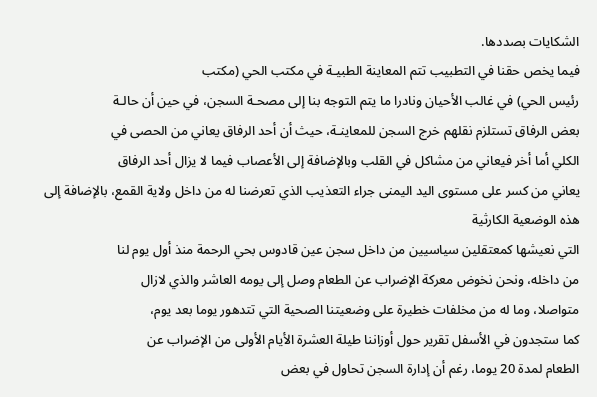الشكايات بصددها.
فيما يخص حقنا في التطبيب تتم المعاينة الطبيـة في مكتب الحي (مكتب
رئيس الحي) في غالب الأحيان ونادرا ما يتم التوجه بنا إلى مصحـة السجن، في حين أن حالـة
بعض الرفاق تستلزم نقلهم خرج السجن للمعاينـة، حيث أن أحد الرفاق يعاني من الحصى في
الكلي أما أخر فيعاني من مشاكل في القلب وبالإضافة إلى الأعصاب فيما لا يزال أحد الرفاق
يعاني من كسر على مستوى اليد اليمنى جراء التعذيب الذي تعرضنا له من داخل ولاية القمع، بالإضافة إلى هذه الوضعية الكارثية
التي نعيشها كمعتقلين سياسيين من داخل سجن عين قادوس بحي الرحمة منذ أول يوم لنا
من داخله، ونحن نخوض معركة الإضراب عن الطعام وصل إلى يومه العاشر والذي لازال
متواصلا، وما له من مخلفات خطيرة على وضعيتنا الصحية التي تتدهور يوما بعد يوم،
كما ستجدون في الأسفل تقرير حول أوزاننا طيلة العشرة الأيام الأولى من الإضراب عن
الطعام لمدة 20 يوما، رغم أن إدارة السجن تحاول في بعض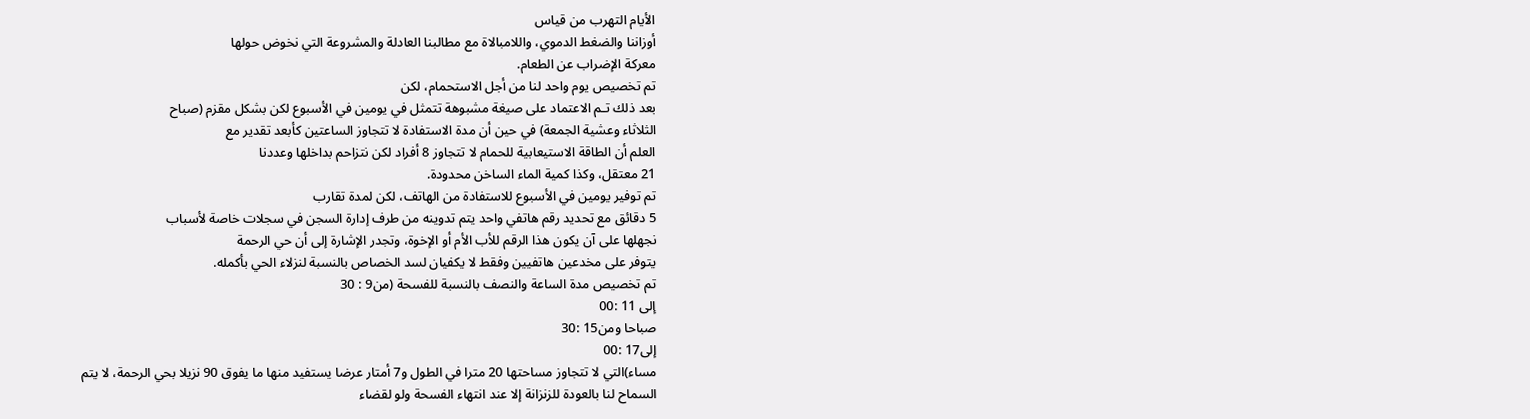الأيام التهرب من قياس
أوزاننا والضغط الدموي، واللامبالاة مع مطالبنا العادلة والمشروعة التي نخوض حولها
معركة الإضراب عن الطعام.
تم تخصيص يوم واحد لنا من أجل الاستحمام، لكن
بعد ذلك تـم الاعتماد على صيغة مشبوهة تتمثل في يومين في الأسبوع لكن بشكل مقزم (صباح
الثلاثاء وعشية الجمعة) في حين أن مدة الاستفادة لا تتجاوز الساعتين كأبعد تقدير مع
العلم أن الطاقة الاستيعابية للحمام لا تتجاوز 8 أفراد لكن نتزاحم بداخلها وعددنا
21 معتقل، وكذا كمية الماء الساخن محدودة.
تم توفير يومين في الأسبوع للاستفادة من الهاتف، لكن لمدة تقارب
5 دقائق مع تحديد رقم هاتفي واحد يتم تدوينه من طرف إدارة السجن في سجلات خاصة لأسباب
نجهلها على آن يكون هذا الرقم للأب الأم أو الإخوة، وتجدر الإشارة إلى أن حي الرحمة
يتوفر على مخدعين هاتفيين وفقط لا يكفيان لسد الخصاص بالنسبة لنزلاء الحي بأكمله.
تم تخصيص مدة الساعة والنصف بالنسبة للفسحة (من9 : 30
إلى 11 :00
صباحا ومن15 :30
إلى17 :00
مساء)التي لا تتجاوز مساحتها 20 مترا في الطول و7 أمتار عرضا يستفيد منها ما يفوق 90 نزيلا بحي الرحمة، لا يتم
السماح لنا بالعودة للزنزانة إلا عند انتهاء الفسحة ولو لقضاء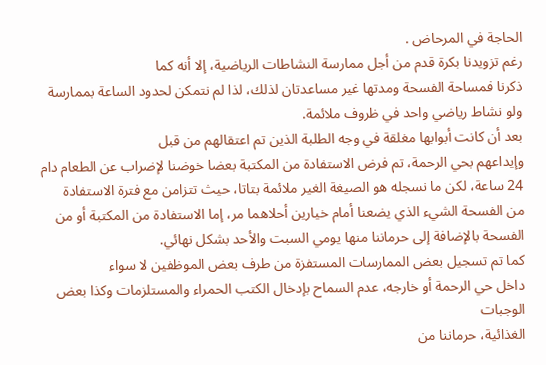الحاجة في المرحاض .
رغم تزويدنا بكرة قدم من أجل ممارسة النشاطات الرياضية، إلا أنه كما
ذكرنا فمساحة الفسحة ومدتها غير مساعدتان لذلك، لذا لم نتمكن لحدود الساعة بممارسة
ولو نشاط رياضي واحد في ظروف ملائمة.
بعد أن كانت أبوابها مغلقة في وجه الطلبة الذين تم اعتقالهم من قبل
وإيداعهم بحي الرحمة، تم فرض الاستفادة من المكتبة بعضا خوضنا لإضراب عن الطعام دام
24 ساعة، لكن ما نسجله هو الصيغة الغير ملائمة بتاتا، حيث تتزامن مع فترة الاستفادة
من الفسحة الشيء الذي يضعنا أمام خيارين أحلاهما مر، إما الاستفادة من المكتبة أو من
الفسحة بالإضافة إلى حرماننا منها يومي السبت والأحد بشكل نهائي.
كما تم تسجيل بعض الممارسات المستفزة من طرف بعض الموظفين لا سواء
داخل حي الرحمة أو خارجه، عدم السماح بإدخال الكتب الحمراء والمستلزمات وكذا بعض الوجبات
الغذائية، حرماننا من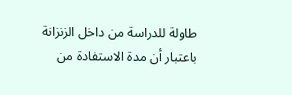طاولة للدراسة من داخل الزنزانة باعتبار أن مدة الاستفادة من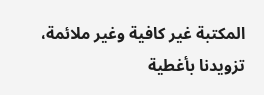المكتبة غير كافية وغير ملائمة، تزويدنا بأغطية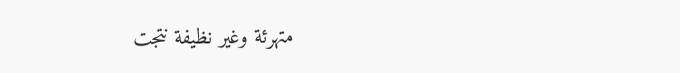متهرئة وغير نظيفة نتجت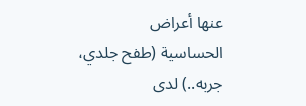عنها أعراض
الحساسية (طفح جلدي، جربه..) لدى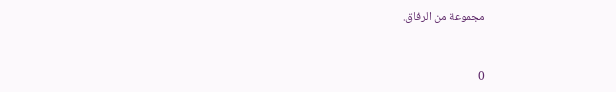مجموعة من الرفاق.


0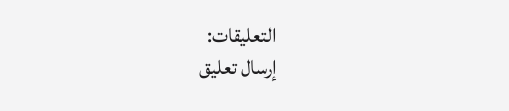التعليقات:
إرسال تعليق